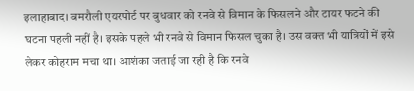इलाहाबाद। बमरौली एयरपोर्ट पर बुधवार को रनवे से विमान के फिसलने और टायर फटने की घटना पहली नहीं है। इसके पहले भी रनवे से विमान फिसल चुका है। उस वक्त भी यात्रियों में इसे लेकर कोहराम मचा था। आशंका जताई जा रही है कि रनवे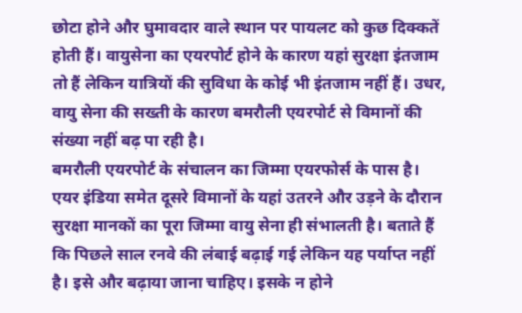छोटा होने और घुमावदार वाले स्थान पर पायलट को कुछ दिक्कतें होती हैं। वायुसेना का एयरपोर्ट होने के कारण यहां सुरक्षा इंतजाम तो हैं लेकिन यात्रियों की सुविधा के कोई भी इंतजाम नहीं हैं। उधर, वायु सेना की सख्ती के कारण बमरौली एयरपोर्ट से विमानों की संख्या नहीं बढ़ पा रही है।
बमरौली एयरपोर्ट के संचालन का जिम्मा एयरफोर्स के पास है। एयर इंडिया समेत दूसरे विमानों के यहां उतरने और उड़ने के दौरान सुरक्षा मानकों का पूरा जिम्मा वायु सेना ही संभालती है। बताते हैं कि पिछले साल रनवे की लंबाई बढ़ाई गई लेकिन यह पर्याप्त नहीं है। इसे और बढ़ाया जाना चाहिए। इसके न होने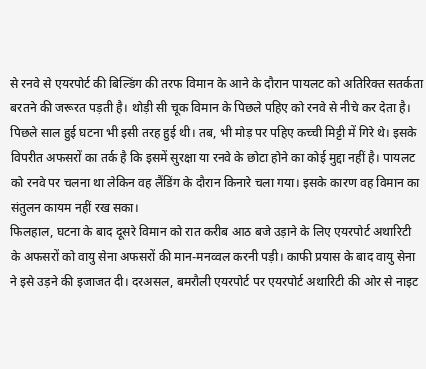से रनवे से एयरपोर्ट की बिल्डिंग की तरफ विमान के आने के दौरान पायलट को अतिरिक्त सतर्कता बरतने की जरूरत पड़ती है। थोड़ी सी चूक विमान के पिछले पहिए को रनवे से नीचे कर देता है। पिछले साल हुई घटना भी इसी तरह हुई थी। तब, भी मोड़ पर पहिए कच्ची मिट्टी में गिरे थे। इसके विपरीत अफसरों का तर्क है कि इसमें सुरक्षा या रनवे के छोटा होने का कोई मुद्दा नहीं है। पायलट को रनवे पर चलना था लेकिन वह लैंडिंग के दौरान किनारे चला गया। इसके कारण वह विमान का संतुलन कायम नहीं रख सका।
फिलहाल, घटना के बाद दूसरे विमान को रात करीब आठ बजे उड़ाने के लिए एयरपोर्ट अथारिटी के अफसरों को वायु सेना अफसरों की मान-मनव्वल करनी पड़ी। काफी प्रयास के बाद वायु सेना ने इसे उड़ने की इजाजत दी। दरअसल, बमरौली एयरपोर्ट पर एयरपोर्ट अथारिटी की ओर से नाइट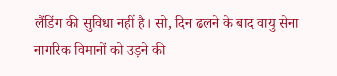लैंडिंग की सुविधा नहीं है। सो, दिन ढलने के बाद वायु सेना नागरिक विमानों को उड़ने की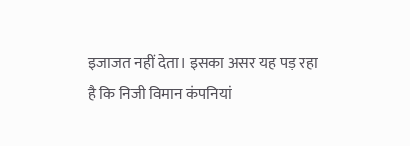इजाजत नहीं देता। इसका असर यह पड़ रहा है कि निजी विमान कंपनियां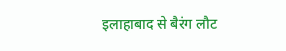इलाहाबाद से बैरंग लौट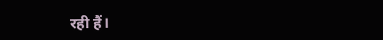रही हैं।